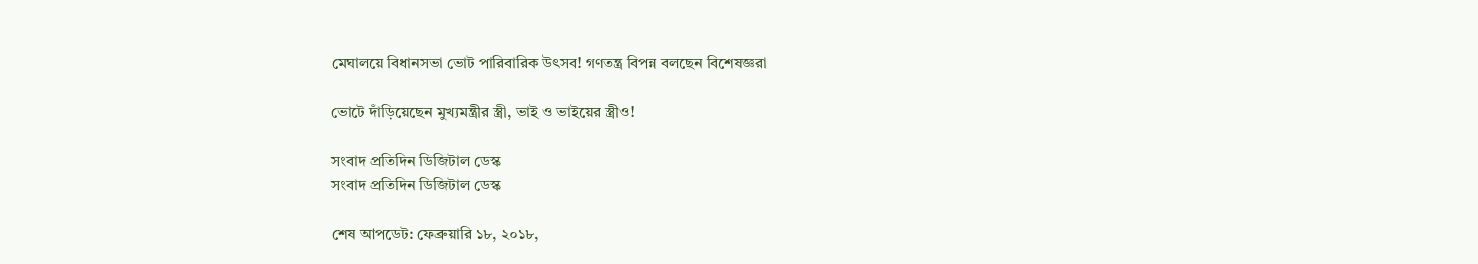মেঘালয়ে বিধানসভা ভোট পারিবারিক উৎসব! গণতন্ত্র বিপন্ন বলছেন বিশেষজ্ঞরা

ভোটে দাঁড়িয়েছেন মুখ্যমন্ত্রীর স্ত্রী, ভাই ও ভাইয়ের স্ত্রীও!

সংবাদ প্রতিদিন ডিজিটাল ডেস্ক
সংবাদ প্রতিদিন ডিজিটাল ডেস্ক

শেষ আপডেট: ফেব্রুয়ারি ১৮, ২০১৮,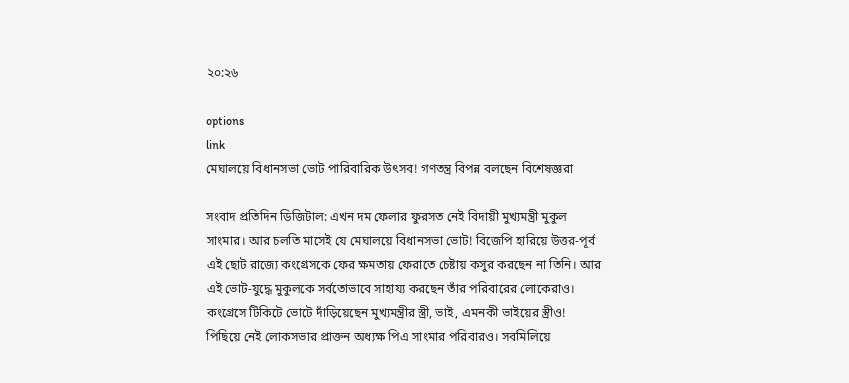২০:২৬

options
link
মেঘালয়ে বিধানসভা ভোট পারিবারিক উৎসব! গণতন্ত্র বিপন্ন বলছেন বিশেষজ্ঞরা

সংবাদ প্রতিদিন ডিজিটাল: এখন দম ফেলার ফুরসত নেই বিদায়ী মুখ্যমন্ত্রী মুকুল সাংমার। আর চলতি মাসেই যে মেঘালয়ে বিধানসভা ভোট! বিজেপি হারিয়ে উত্তর-পূর্ব এই ছোট রাজ্যে কংগ্রেসকে ফের ক্ষমতায় ফেরাতে চেষ্টায় কসুর করছেন না তিনি। আর এই ভোট-যুদ্ধে মুকুলকে সর্বতোভাবে সাহায্য করছেন তাঁর পরিবারের লোকেরাও। কংগ্রেসে টিকিটে ভোটে দাঁড়িয়েছেন মুখ্যমন্ত্রীর স্ত্রী, ভাই, এমনকী ভাইয়ের স্ত্রীও! পিছিয়ে নেই লোকসভার প্রাক্তন অধ্যক্ষ পিএ সাংমার পরিবারও। সবমিলিয়ে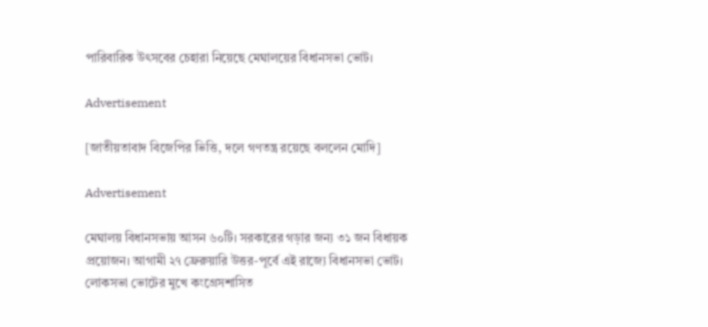পারিবারিক উৎসবের চেহারা নিয়েছে মেঘালয়ের বিধানসভা ভোট।

Advertisement

[জাতীয়তাবাদ বিজেপির ভিত্তি, দলে গণতন্ত্র রয়েছে বললেন মোদি]

Advertisement

মেঘালয় বিধানসভায় আসন ৬০টি। সরকারের গড়ার জন্য ৩১ জন বিধায়ক প্রয়োজন। আগামী ২৭ ফ্রেরুয়ারি উত্তর-পূর্বে এই রাজ্যে বিধানসভা ভোট। লোকসভা ভোটের মুখে কংগ্রেসশাসিত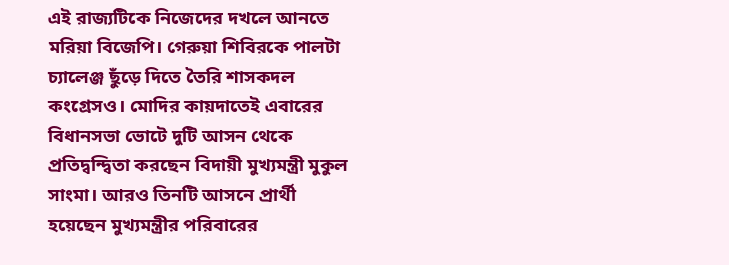এই রাজ্যটিকে নিজেদের দখলে আনতে মরিয়া বিজেপি। গেরুয়া শিবিরকে পালটা চ্যালেঞ্জ ছুঁড়ে দিতে তৈরি শাসকদল কংগ্রেসও। মোদির কায়দাতেই এবারের বিধানসভা ভোটে দুটি আসন থেকে প্রতিদ্বন্দ্বিতা করছেন বিদায়ী মুখ্যমন্ত্রী মুকুল সাংমা। আরও তিনটি আসনে প্রার্থী হয়েছেন মুখ্যমন্ত্রীর পরিবারের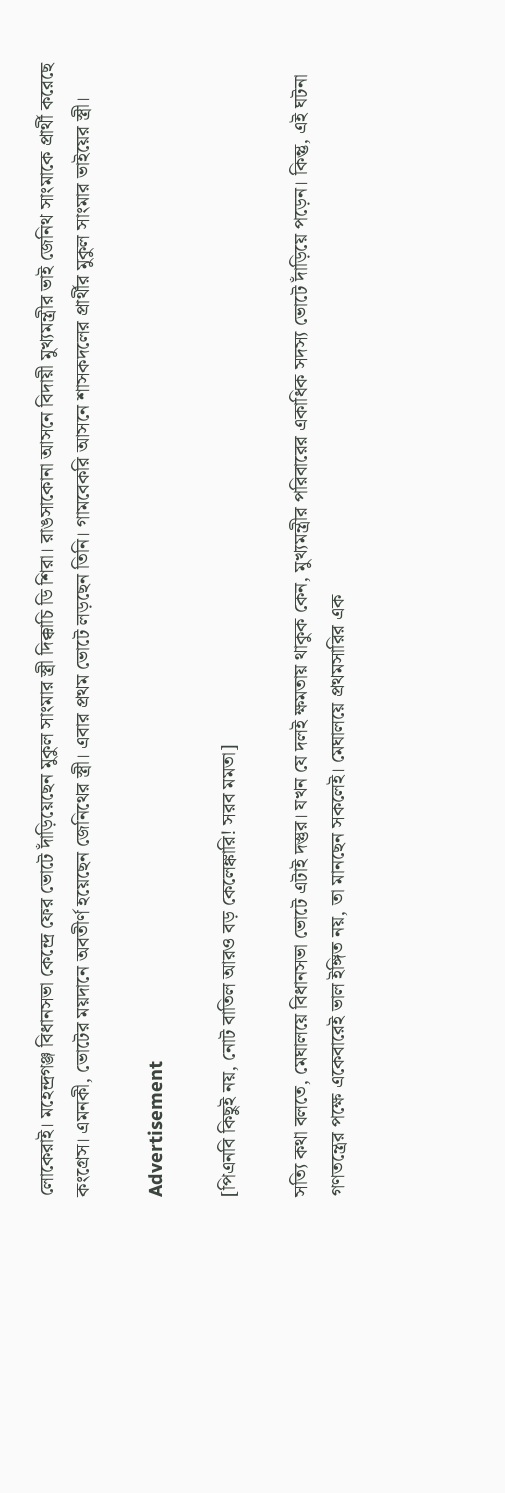লোকেরাই। মহেন্দ্রগঞ্জ বিধানসভা কেন্দ্রে ফের ভোটে দাঁড়িয়েছেন মুকুল সাংমার স্ত্রী দিক্কাচি ডি শিরা। রাঙসাকোনা আসনে বিদায়ী মুখ্যমন্ত্রীর ভাই জেনিথ সাংমাকে প্রার্থী করেছে কংগ্রেস। এমনকী, ভোটের ময়দানে অবতীর্ণ হয়েছেন জেনিথের স্ত্রী। এবার প্রথম ভোটে লড়ছেন তিনি। গামবেকরি আসনে শাসকদলের প্রার্থীর মুকুল সাংমার ভাইয়ের স্ত্রী।

Advertisement

[পিএনবি কিছুই নয়, নোট বাতিল আরও বড় কেলেঙ্কারি! সরব মমতা]

সত্যি কথা বলতে, মেঘালয়ে বিধানসভা ভোটে এটাই দস্তুর। যখন যে দলই ক্ষমতায় থাকুক কেন, মুখ্যমন্ত্রীর পরিবারের একাধিক সদস্য ভোটে দাঁড়িয়ে পড়েন। কিন্তু, এই ঘটনা গণতন্ত্রের পক্ষে একেবারেই ভাল ইঙ্গিত নয়, তা মানছেন সকলেই। মেঘালয়ে প্রথমসারির এক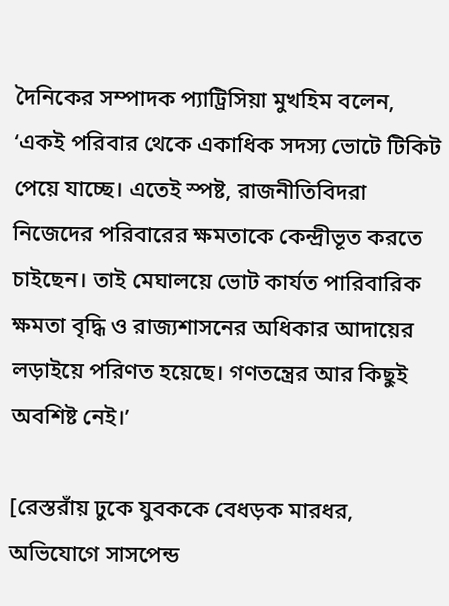দৈনিকের সম্পাদক প্যাট্রিসিয়া মুখহিম বলেন, ‘একই পরিবার থেকে একাধিক সদস্য ভোটে টিকিট পেয়ে যাচ্ছে। এতেই স্পষ্ট, রাজনীতিবিদরা নিজেদের পরিবারের ক্ষমতাকে কেন্দ্রীভূত করতে চাইছেন। তাই মেঘালয়ে ভোট কার্যত পারিবারিক ক্ষমতা বৃদ্ধি ও রাজ্যশাসনের অধিকার আদায়ের লড়াইয়ে পরিণত হয়েছে। গণতন্ত্রের আর কিছুই অবশিষ্ট নেই।’

[রেস্তরাঁয় ঢুকে যুবককে বেধড়ক মারধর, অভিযোগে সাসপেন্ড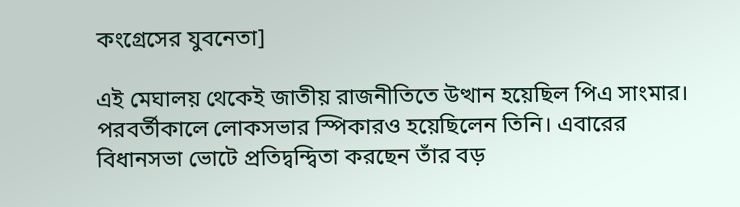কংগ্রেসের যুবনেতা]

এই মেঘালয় থেকেই জাতীয় রাজনীতিতে উত্থান হয়েছিল পিএ সাংমার। পরবর্তীকালে লোকসভার স্পিকারও হয়েছিলেন তিনি। এবারের বিধানসভা ভোটে প্রতিদ্বন্দ্বিতা করছেন তাঁর বড়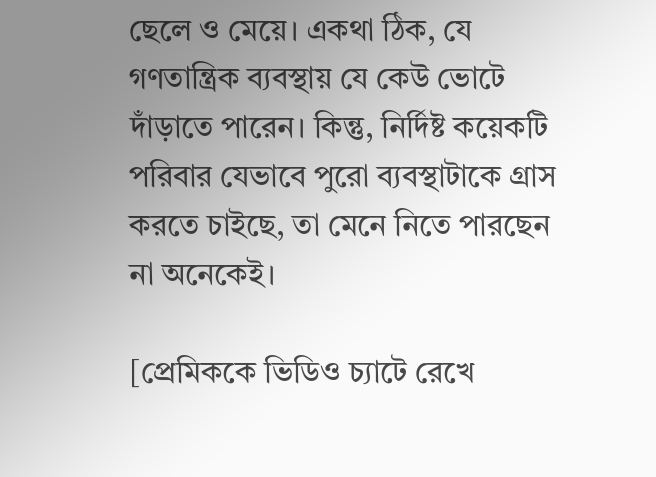ছেলে ও মেয়ে। একথা ঠিক, যে গণতান্ত্রিক ব্যবস্থায় যে কেউ ভোটে দাঁড়াতে পারেন। কিন্তু, নির্দিষ্ট কয়েকটি পরিবার যেভাবে পুরো ব্যবস্থাটাকে গ্রাস করতে চাইছে, তা মেনে নিতে পারছেন না অনেকেই।

[প্রেমিককে ভিডিও চ্যাটে রেখে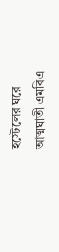হস্টেলের ঘরে আত্মঘাতী এমবিএ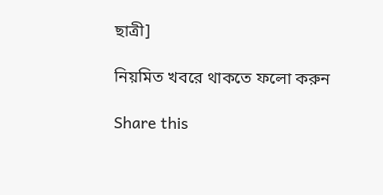ছাত্রী]

নিয়মিত খবরে থাকতে ফলো করুন

Share this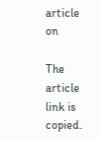article on

The article link is copied.